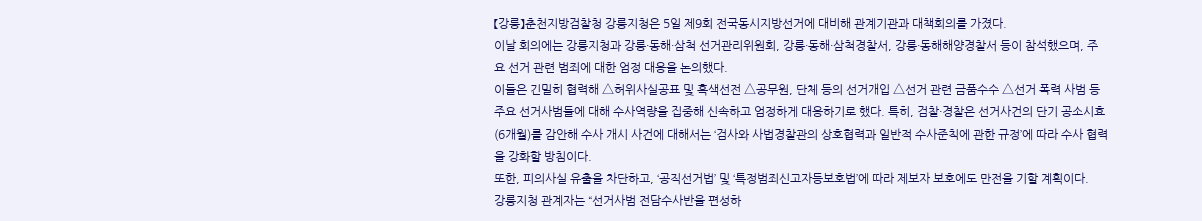【강릉】춘천지방검찰청 강릉지청은 5일 제9회 전국동시지방선거에 대비해 관계기관과 대책회의를 가졌다.
이날 회의에는 강릉지청과 강릉·동해·삼척 선거관리위원회, 강릉·동해·삼척경찰서, 강릉·동해해양경찰서 등이 참석했으며, 주요 선거 관련 범죄에 대한 엄정 대응을 논의했다.
이들은 긴밀히 협력해 △허위사실공표 및 흑색선전 △공무원, 단체 등의 선거개입 △선거 관련 금품수수 △선거 폭력 사범 등 주요 선거사범들에 대해 수사역량을 집중해 신속하고 엄정하게 대응하기로 했다. 특히, 검찰·경찰은 선거사건의 단기 공소시효(6개월)를 감안해 수사 개시 사건에 대해서는 ‘검사와 사법경찰관의 상호협력과 일반적 수사준칙에 관한 규정’에 따라 수사 협력을 강화할 방침이다.
또한, 피의사실 유출을 차단하고, ‘공직선거법’ 및 ‘특정범죄신고자등보호법’에 따라 제보자 보호에도 만전을 기할 계획이다.
강릉지청 관계자는 “선거사범 전담수사반을 편성하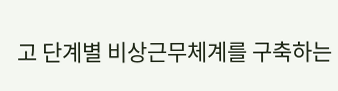고 단계별 비상근무체계를 구축하는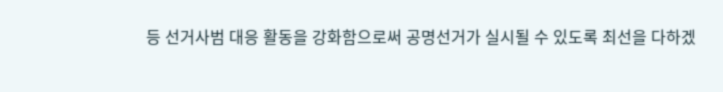등 선거사범 대응 활동을 강화함으로써 공명선거가 실시될 수 있도록 최선을 다하겠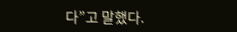다”고 말했다.